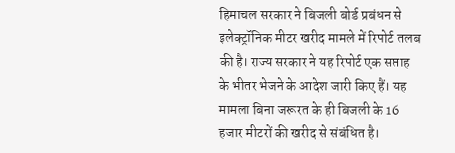हिमाचल सरकार ने बिजली बोर्ड प्रबंधन से इलेक्ट्रॉनिक मीटर खरीद मामले में रिपोर्ट तलब की है। राज्य सरकार ने यह रिपोर्ट एक सप्ताह के भीतर भेजने के आदेश जारी किए हैं। यह मामला बिना जरूरत के ही बिजली के 16 हजार मीटरों की खरीद से संबंधित है।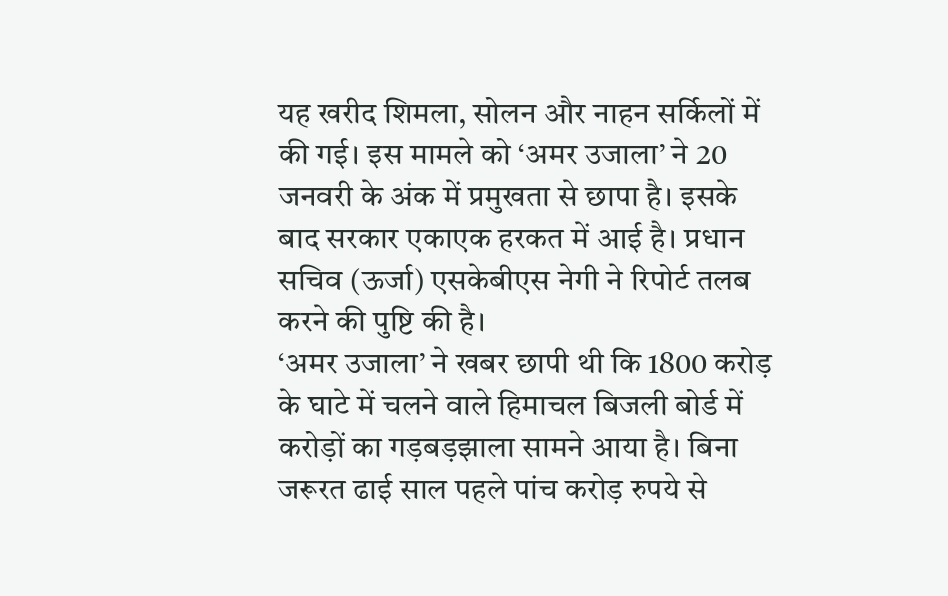यह खरीद शिमला, सोलन और नाहन सर्किलों में की गई। इस मामले को ‘अमर उजाला’ ने 20 जनवरी के अंक में प्रमुखता से छापा है। इसके बाद सरकार एकाएक हरकत में आई है। प्रधान सचिव (ऊर्जा) एसकेबीएस नेगी ने रिपोर्ट तलब करने की पुष्टि की है।
‘अमर उजाला’ ने खबर छापी थी कि 1800 करोड़ के घाटे में चलने वाले हिमाचल बिजली बोर्ड में करोड़ों का गड़बड़झाला सामने आया है। बिना जरूरत ढाई साल पहले पांच करोड़ रुपये से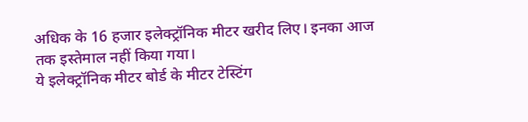अधिक के 16 हजार इलेक्ट्रॉनिक मीटर खरीद लिए। इनका आज तक इस्तेमाल नहीं किया गया।
ये इलेक्ट्रॉनिक मीटर बोर्ड के मीटर टेस्टिंग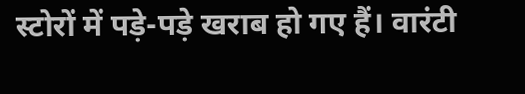स्टोरों में पड़े-पड़े खराब हो गए हैं। वारंटी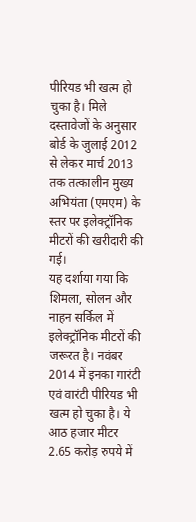पीरियड भी खत्म हो चुका है। मिले दस्तावेजों के अनुसार बोर्ड के जुलाई 2012 से लेकर मार्च 2013 तक तत्कालीन मुख्य अभियंता (एमएम) के स्तर पर इलेक्ट्रॉनिक मीटरों की खरीदारी की गई।
यह दर्शाया गया कि शिमला, सोलन और नाहन सर्किल में इलेक्ट्रॉनिक मीटरों की जरूरत है। नवंबर 2014 में इनका गारंटी एवं वारंटी पीरियड भी खत्म हो चुका है। ये आठ हजार मीटर 2.65 करोड़ रुपये में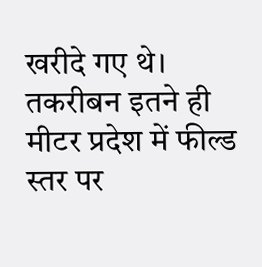खरीदे गए थे। तकरीबन इतने ही मीटर प्रदेश में फील्ड स्तर पर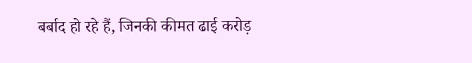बर्बाद हो रहे हैं, जिनकी कीमत ढाई करोड़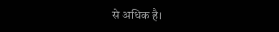से अधिक है।